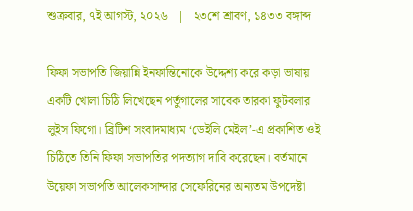শুক্রবার, ৭ই আগস্ট, ২০২৬   |   ২৩শে শ্রাবণ, ১৪৩৩ বঙ্গাব্দ

ফিফা সভাপতি জিয়ান্নি ইনফান্তিনোকে উদ্দেশ্য করে কড়া ভাষায় একটি খোলা চিঠি লিখেছেন পর্তুগালের সাবেক তারকা ফুটবলার লুইস ফিগো। ব্রিটিশ সংবাদমাধ্যম ‘ডেইলি মেইল’-এ প্রকাশিত ওই চিঠিতে তিনি ফিফা সভাপতির পদত্যাগ দাবি করেছেন। বর্তমানে উয়েফা সভাপতি আলেকসান্দার সেফেরিনের অন্যতম উপদেষ্টা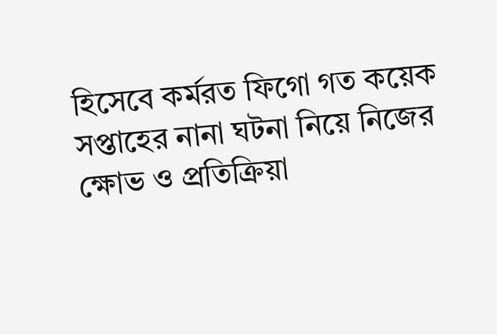হিসেবে কর্মরত ফিগো গত কয়েক সপ্তাহের নানা ঘটনা নিয়ে নিজের ক্ষোভ ও প্রতিক্রিয়া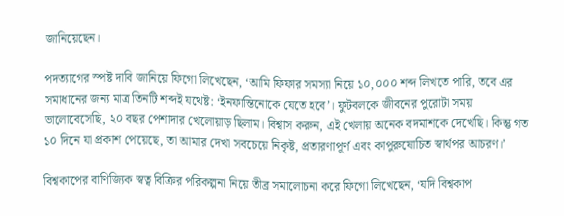জানিয়েছেন।

পদত্যাগের স্পষ্ট দাবি জানিয়ে ফিগো লিখেছেন, ‘আমি ফিফার সমস্যা নিয়ে ১০,০০০ শব্দ লিখতে পারি, তবে এর সমাধানের জন্য মাত্র তিনটি শব্দই যথেষ্ট: ‘ইনফান্তিনোকে যেতে হবে’। ফুটবলকে জীবনের পুরোটা সময় ভালোবেসেছি, ২০ বছর পেশাদার খেলোয়াড় ছিলাম। বিশ্বাস করুন, এই খেলায় অনেক বদমাশকে দেখেছি। কিন্তু গত ১০ দিনে যা প্রকাশ পেয়েছে, তা আমার দেখা সবচেয়ে নিকৃষ্ট, প্রতারণাপূর্ণ এবং কাপুরুষোচিত স্বার্থপর আচরণ।’

বিশ্বকাপের বাণিজ্যিক স্বত্ব বিক্রির পরিকল্পনা নিয়ে তীব্র সমালোচনা করে ফিগো লিখেছেন, ‘যদি বিশ্বকাপ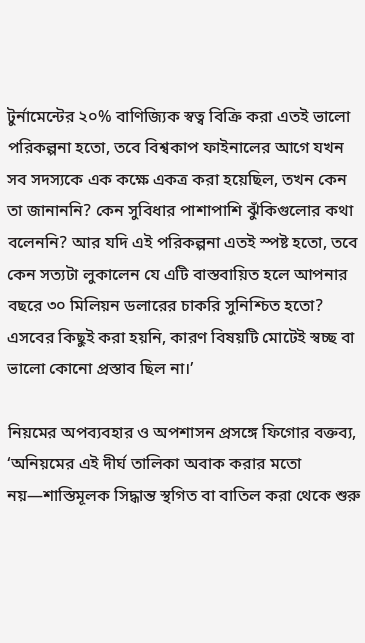টুর্নামেন্টের ২০% বাণিজ্যিক স্বত্ব বিক্রি করা এতই ভালো পরিকল্পনা হতো, তবে বিশ্বকাপ ফাইনালের আগে যখন সব সদস্যকে এক কক্ষে একত্র করা হয়েছিল, তখন কেন তা জানাননি? কেন সুবিধার পাশাপাশি ঝুঁকিগুলোর কথা বলেননি? আর যদি এই পরিকল্পনা এতই স্পষ্ট হতো, তবে কেন সত্যটা লুকালেন যে এটি বাস্তবায়িত হলে আপনার বছরে ৩০ মিলিয়ন ডলারের চাকরি সুনিশ্চিত হতো? এসবের কিছুই করা হয়নি, কারণ বিষয়টি মোটেই স্বচ্ছ বা ভালো কোনো প্রস্তাব ছিল না।’

নিয়মের অপব্যবহার ও অপশাসন প্রসঙ্গে ফিগোর বক্তব্য, ‘অনিয়মের এই দীর্ঘ তালিকা অবাক করার মতো নয়—শাস্তিমূলক সিদ্ধান্ত স্থগিত বা বাতিল করা থেকে শুরু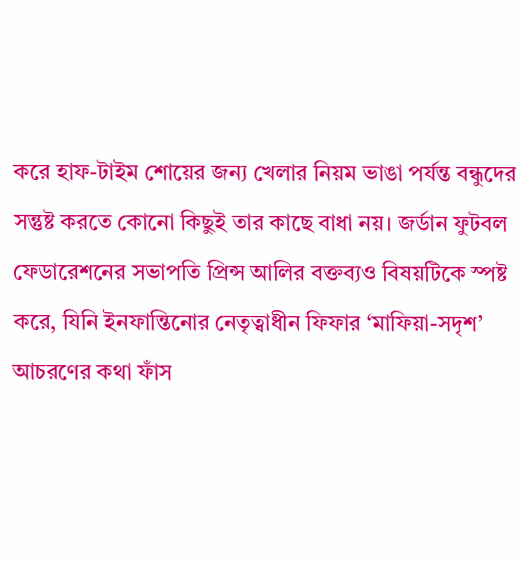করে হাফ-টাইম শোয়ের জন্য খেলার নিয়ম ভাঙা পর্যন্ত বন্ধুদের সন্তুষ্ট করতে কোনো কিছুই তার কাছে বাধা নয়। জর্ডান ফুটবল ফেডারেশনের সভাপতি প্রিন্স আলির বক্তব্যও বিষয়টিকে স্পষ্ট করে, যিনি ইনফান্তিনোর নেতৃত্বাধীন ফিফার ‘মাফিয়া-সদৃশ’ আচরণের কথা ফাঁস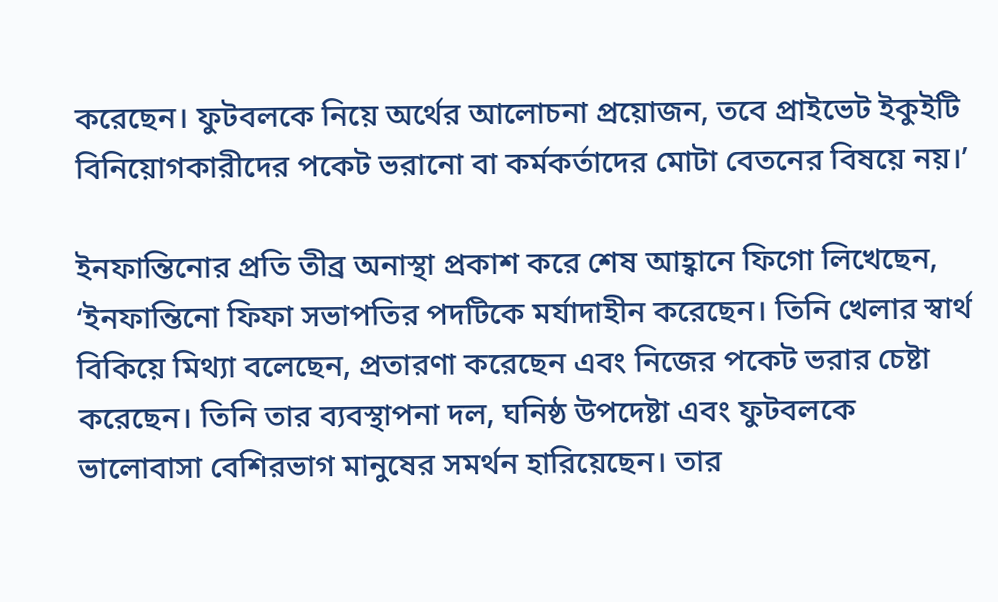করেছেন। ফুটবলকে নিয়ে অর্থের আলোচনা প্রয়োজন, তবে প্রাইভেট ইকুইটি বিনিয়োগকারীদের পকেট ভরানো বা কর্মকর্তাদের মোটা বেতনের বিষয়ে নয়।’

ইনফান্তিনোর প্রতি তীব্র অনাস্থা প্রকাশ করে শেষ আহ্বানে ফিগো লিখেছেন, ‘ইনফান্তিনো ফিফা সভাপতির পদটিকে মর্যাদাহীন করেছেন। তিনি খেলার স্বার্থ বিকিয়ে মিথ্যা বলেছেন, প্রতারণা করেছেন এবং নিজের পকেট ভরার চেষ্টা করেছেন। তিনি তার ব্যবস্থাপনা দল, ঘনিষ্ঠ উপদেষ্টা এবং ফুটবলকে ভালোবাসা বেশিরভাগ মানুষের সমর্থন হারিয়েছেন। তার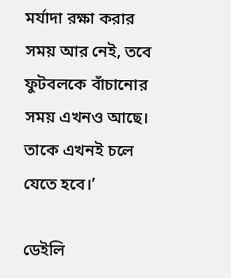মর্যাদা রক্ষা করার সময় আর নেই, তবে ফুটবলকে বাঁচানোর সময় এখনও আছে। তাকে এখনই চলে যেতে হবে।’

ডেইলি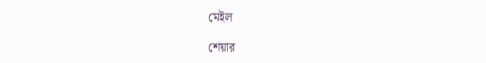মেইল

শেয়ার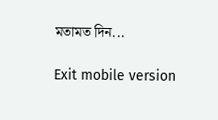মতামত দিন...

Exit mobile version